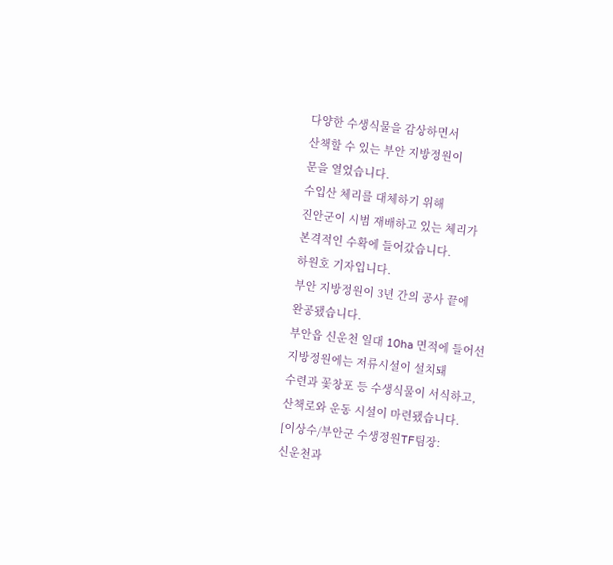다양한 수생식물을 감상하면서
산책할 수 있는 부안 지방정원이
문을 열었습니다.
수입산 체리를 대체하기 위해
진안군이 시범 재배하고 있는 체리가
본격적인 수확에 들어갔습니다.
하원호 기자입니다.
부안 지방정원이 3년 간의 공사 끝에
완공됐습니다.
부안읍 신운천 일대 10ha 면적에 들어선
지방정원에는 저류시설이 설치돼
수련과 꽃창포 등 수생식물이 서식하고,
산책로와 운동 시설이 마련됐습니다.
[이상수/부안군 수생정원TF팀장:
신운천과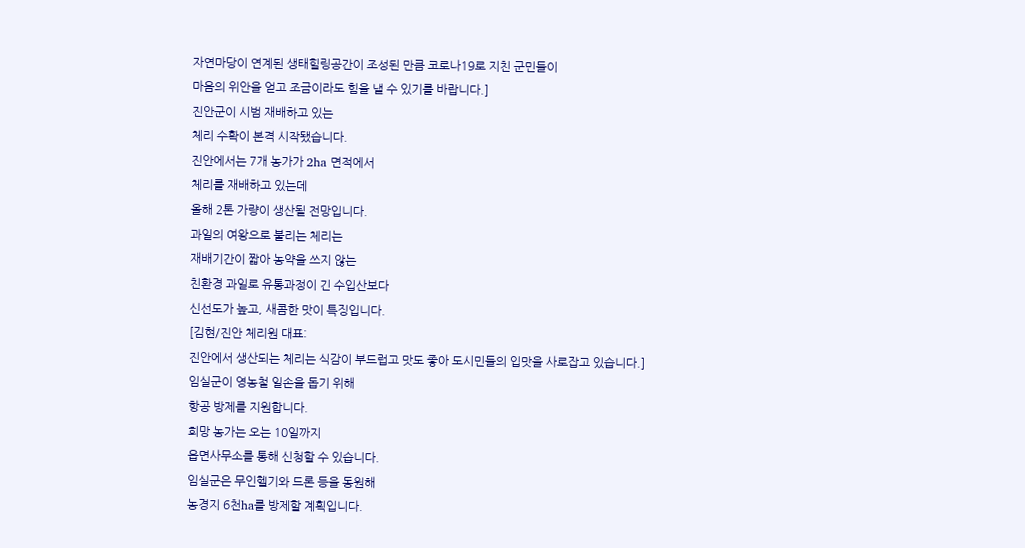자연마당이 연계된 생태힐링공간이 조성된 만큼 코로나19로 지친 군민들이
마음의 위안을 얻고 조금이라도 힘을 낼 수 있기를 바랍니다.]
진안군이 시범 재배하고 있는
체리 수확이 본격 시작됐습니다.
진안에서는 7개 농가가 2ha 면적에서
체리를 재배하고 있는데
올해 2톤 가량이 생산될 전망입니다.
과일의 여왕으로 불리는 체리는
재배기간이 짧아 농약을 쓰지 않는
친환경 과일로 유통과정이 긴 수입산보다
신선도가 높고, 새콤한 맛이 특징입니다.
[김현/진안 체리원 대표:
진안에서 생산되는 체리는 식감이 부드럽고 맛도 좋아 도시민들의 입맛을 사로잡고 있습니다.]
임실군이 영농철 일손을 돕기 위해
항공 방제를 지원합니다.
희망 농가는 오는 10일까지
읍면사무소를 통해 신청할 수 있습니다.
임실군은 무인헬기와 드론 등을 동원해
농경지 6천ha를 방제할 계획입니다.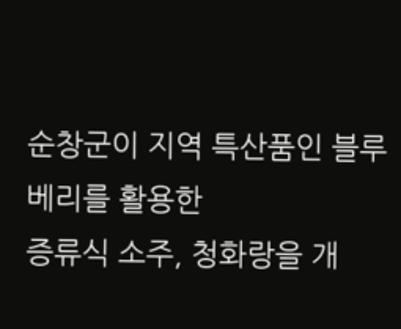순창군이 지역 특산품인 블루베리를 활용한
증류식 소주, 청화랑을 개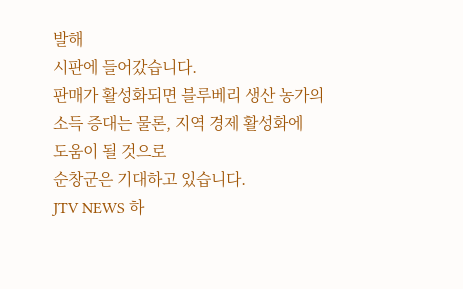발해
시판에 들어갔습니다.
판매가 활성화되면 블루베리 생산 농가의
소득 증대는 물론, 지역 경제 활성화에
도움이 될 것으로
순창군은 기대하고 있습니다.
JTV NEWS 하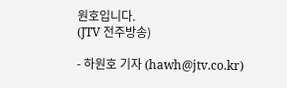원호입니다.
(JTV 전주방송)

- 하원호 기자 (hawh@jtv.co.kr)